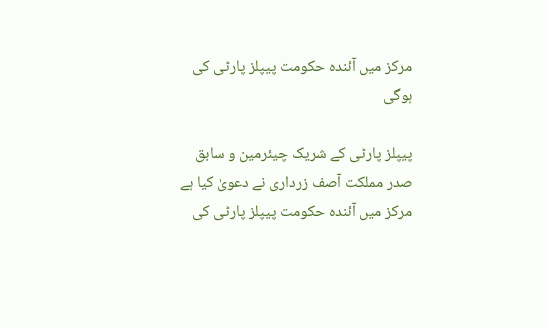مرکز میں آئندہ حکومت پیپلز پارٹی کی ہوگی

پیپلز پارٹی کے شریک چیئرمین و سابق صدر مملکت آصف زرداری نے دعویٰ کیا ہے مرکز میں آئندہ حکومت پیپلز پارٹی کی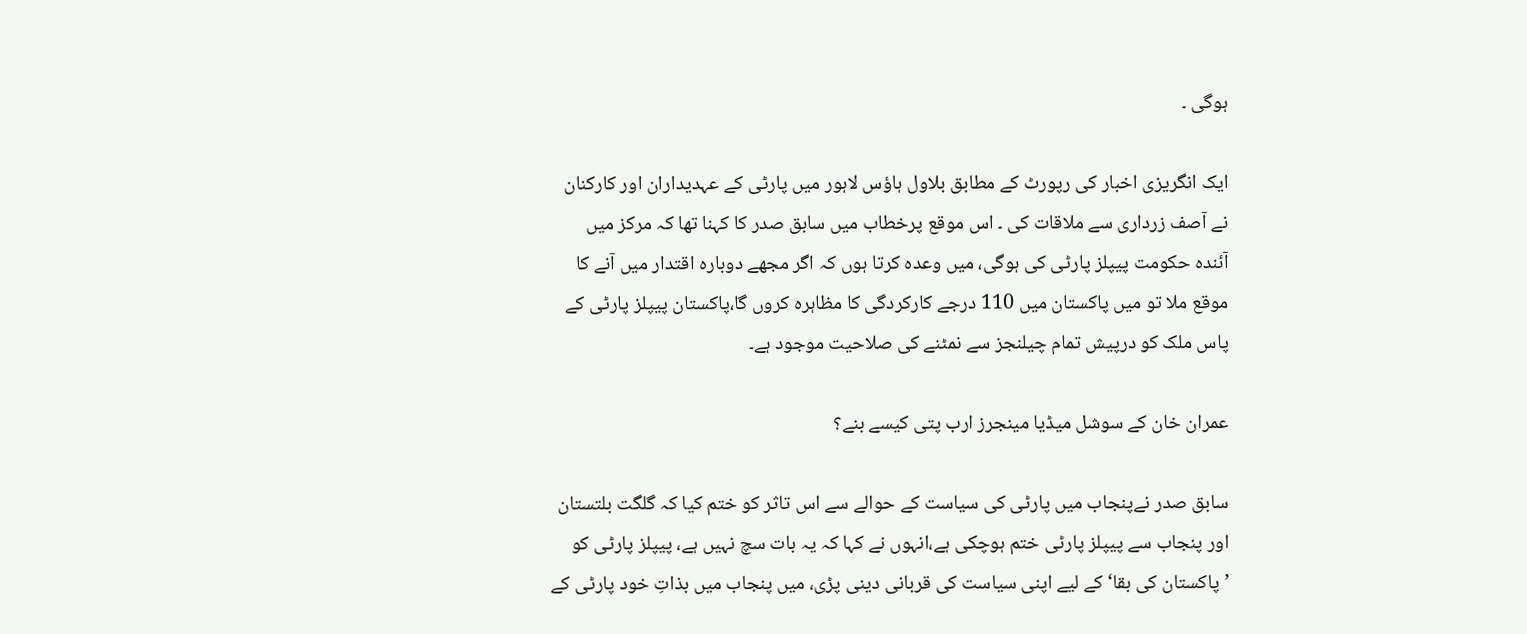ہوگی ۔

ایک انگریزی اخبار کی رپورٹ کے مطابق بلاول ہاؤس لاہور میں پارٹی کے عہدیداران اور کارکنان نے آصف زرداری سے ملاقات کی ۔ اس موقع پرخطاب میں سابق صدر کا کہنا تھا کہ مرکز میں آئندہ حکومت پیپلز پارٹی کی ہوگی، میں وعدہ کرتا ہوں کہ اگر مجھے دوبارہ اقتدار میں آنے کا موقع ملا تو میں پاکستان میں 110 درجے کارکردگی کا مظاہرہ کروں گا،پاکستان پیپلز پارٹی کے پاس ملک کو درپیش تمام چیلنجز سے نمٹنے کی صلاحیت موجود ہے۔

عمران خان کے سوشل میڈیا مینجرز ارب پتی کیسے بنے؟

سابق صدر نےپنجاب میں پارٹی کی سیاست کے حوالے سے اس تاثر کو ختم کیا کہ گلگت بلتستان اور پنجاب سے پیپلز پارٹی ختم ہوچکی ہے،انہوں نے کہا کہ یہ بات سچ نہیں ہے، پیپلز پارٹی کو ’پاکستان کی بقا‘ کے لیے اپنی سیاست کی قربانی دینی پڑی، میں پنجاب میں بذاتِ خود پارٹی کے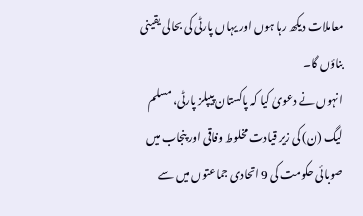معاملات دیکھ رہا ہوں اور یہاں پارٹی کی بحالی یقینی بناؤں گا۔
انہوں نے دعویٰ کیا کہ پاکستان پیپلز پارٹی، مسلم لیگ (ن) کی زیر قیادت مخلوط وفاقی اور پنجاب میں صوبائی حکومت کی 9 اتحادی جماعتوں میں سے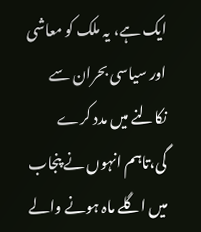ایک ہے، یہ ملک کو معاشی اور سیاسی بحران سے نکالنے میں مدد کرے گی،تاہم انہوں نے پنجاب میں اگلے ماہ ہونے والے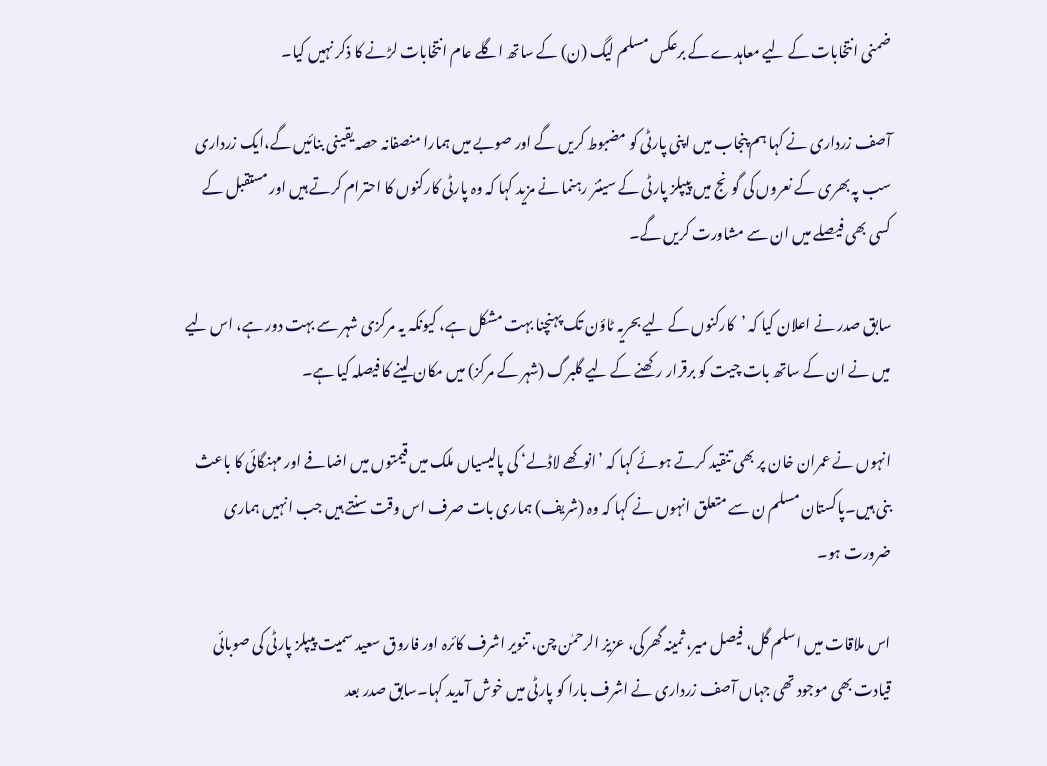ضمنی انتخابات کے لیے معاہدے کے برعکس مسلم لیگ (ن) کے ساتھ اگلے عام انتخابات لڑنے کا ذکر نہیں کیا۔

آصف زرداری نے کہا ہم پنجاب میں اپنی پارٹی کو مضبوط کریں گے اور صوبے میں ہمارا منصفانہ حصہ یقینی بنائیں گے،ایک زرداری سب پہ بھری کے نعروں کی گونج میں پیپلز پارٹی کے سینئر رہنما نے مزید کہا کہ وہ پارٹی کارکنوں کا احترام کرتے ہیں اور مستقبل کے کسی بھی فیصلے میں ان سے مشاورت کریں گے۔

سابق صدر نے اعلان کیا کہ ’کارکنوں کے لیے بحریہ ٹاؤن تک پہنچنا بہت مشکل ہے، کیونکہ یہ مرکزی شہر سے بہت دور ہے، اس لیے میں نے ان کے ساتھ بات چیت کو برقرار رکھنے کے لیے گلبرگ (شہر کے مرکز) میں مکان لینے کا فیصلہ کیا ہے۔

انہوں نے عمران خان پر بھی تنقید کرتے ہوئے کہا کہ ’انوکھے لاڈلے‘ کی پالیسیاں ملک میں قیمتوں میں اضافے اور مہنگائی کا باعث بنی ہیں۔پاکستان مسلم ن سے متعلق انہوں نے کہا کہ وہ (شریف) ہماری بات صرف اس وقت سنتے ہیں جب انہیں ہماری ضرورت ہو۔

اس ملاقات میں اسلم گل، فیصل میر، ثمینہ گھرکی، عزیز الرحمٰن چن، تنویر اشرف کائرہ اور فاروق سعید سمیت پیپلز پارٹی کی صوبائی قیادت بھی موجود تھی جہاں آصف زرداری نے اشرف بارا کو پارٹی میں خوش آمدید کہا۔سابق صدر بعد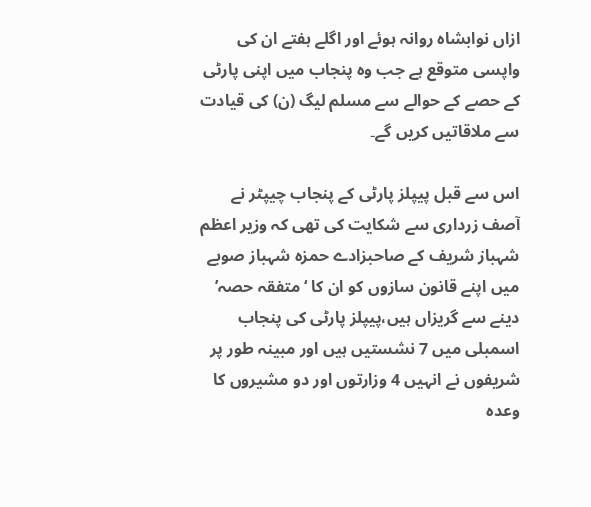ازاں نوابشاہ روانہ ہوئے اور اگلے ہفتے ان کی واپسی متوقع ہے جب وہ پنجاب میں اپنی پارٹی کے حصے کے حوالے سے مسلم لیگ (ن) کی قیادت سے ملاقاتیں کریں گے۔

اس سے قبل پیپلز پارٹی کے پنجاب چیپٹر نے آصف زرداری سے شکایت کی تھی کہ وزیر اعظم شہباز شریف کے صاحبزادے حمزہ شہباز صوبے میں اپنے قانون سازوں کو ان کا ‘متفقہ حصہ’ دینے سے گریزاں ہیں،پیپلز پارٹی کی پنجاب اسمبلی میں 7 نشستیں ہیں اور مبینہ طور پر شریفوں نے انہیں 4 وزارتوں اور دو مشیروں کا وعدہ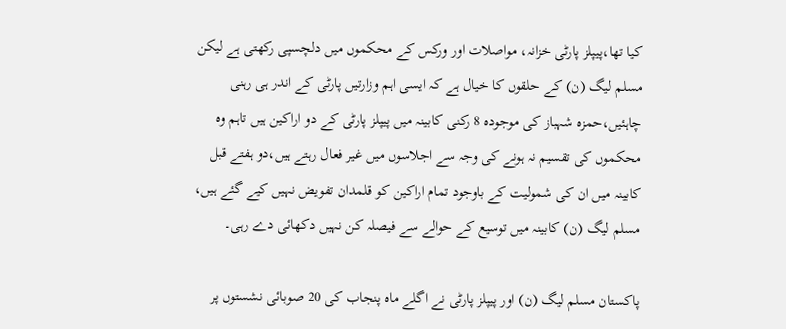کیا تھا،پیپلز پارٹی خزانہ، مواصلات اور ورکس کے محکموں میں دلچسپی رکھتی ہے لیکن مسلم لیگ (ن) کے حلقوں کا خیال ہے کہ ایسی اہم وزارتیں پارٹی کے اندر ہی رہنی چاہئیں،حمزہ شہباز کی موجودہ 8 رکنی کابینہ میں پیپلز پارٹی کے دو اراکین ہیں تاہم وہ محکموں کی تقسیم نہ ہونے کی وجہ سے اجلاسوں میں غیر فعال رہتے ہیں،دو ہفتے قبل کابینہ میں ان کی شمولیت کے باوجود تمام اراکین کو قلمدان تفویض نہیں کیے گئے ہیں، مسلم لیگ (ن) کابینہ میں توسیع کے حوالے سے فیصلہ کن نہیں دکھائی دے رہی۔

پاکستان مسلم لیگ (ن) اور پیپلز پارٹی نے اگلے ماہ پنجاب کی 20 صوبائی نشستوں پر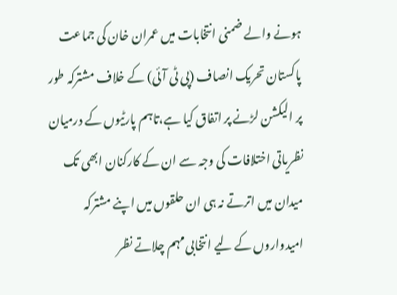ہونے والے ضمنی انتخابات میں عمران خان کی جماعت پاکستان تحریک انصاف (پی ٹی آئی) کے خلاف مشترکہ طور پر الیکشن لڑنے پر اتفاق کیا ہے،تاہم پارٹیوں کے درمیان نظریاتی اختلافات کی وجہ سے ان کے کارکنان ابھی تک میدان میں اترتے نہ ہی ان حلقوں میں اپنے مشترکہ امیدواروں کے لیے انتخابی مہم چلاتے نظر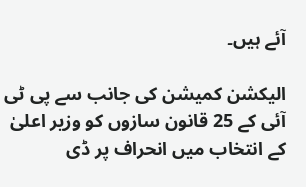آئے ہیں۔

الیکشن کمیشن کی جانب سے پی ٹی آئی کے 25 قانون سازوں کو وزیر اعلیٰ کے انتخاب میں انحراف پر ڈی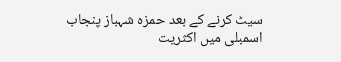سیٹ کرنے کے بعد حمزہ شہباز پنجاب اسمبلی میں اکثریت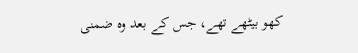کھو بیٹھے تھے، جس کے بعد وہ ضمنی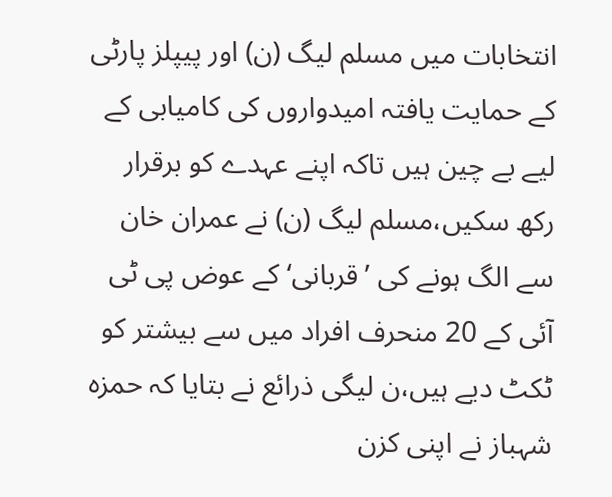انتخابات میں مسلم لیگ (ن) اور پیپلز پارٹی کے حمایت یافتہ امیدواروں کی کامیابی کے لیے بے چین ہیں تاکہ اپنے عہدے کو برقرار رکھ سکیں،مسلم لیگ (ن) نے عمران خان سے الگ ہونے کی ’قربانی‘ کے عوض پی ٹی آئی کے 20 منحرف افراد میں سے بیشتر کو ٹکٹ دیے ہیں،ن لیگی ذرائع نے بتایا کہ حمزہ شہباز نے اپنی کزن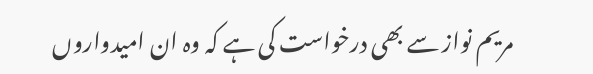مریم نواز سے بھی درخواست کی ہے کہ وہ ان امیدواروں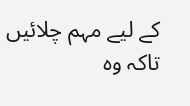کے لیے مہم چلائیں تاکہ وہ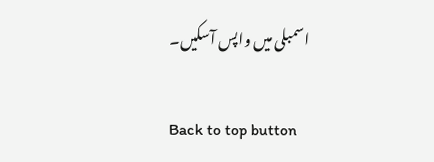اسمبلی میں واپس آسکیں۔

Back to top button